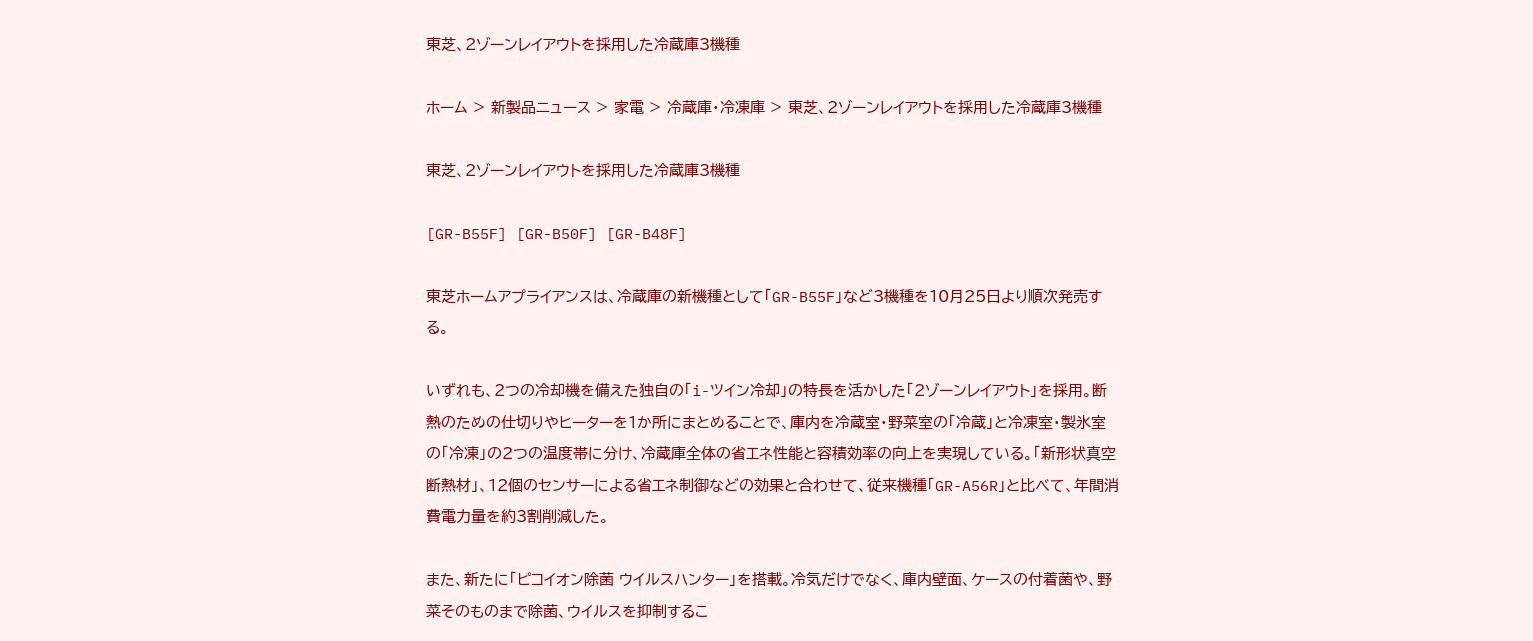東芝、2ゾーンレイアウトを採用した冷蔵庫3機種

ホーム > 新製品ニュース > 家電 > 冷蔵庫・冷凍庫 > 東芝、2ゾーンレイアウトを採用した冷蔵庫3機種

東芝、2ゾーンレイアウトを採用した冷蔵庫3機種

[GR-B55F] [GR-B50F] [GR-B48F]

東芝ホームアプライアンスは、冷蔵庫の新機種として「GR-B55F」など3機種を10月25日より順次発売する。

いずれも、2つの冷却機を備えた独自の「i-ツイン冷却」の特長を活かした「2ゾーンレイアウト」を採用。断熱のための仕切りやヒーターを1か所にまとめることで、庫内を冷蔵室・野菜室の「冷蔵」と冷凍室・製氷室の「冷凍」の2つの温度帯に分け、冷蔵庫全体の省エネ性能と容積効率の向上を実現している。「新形状真空断熱材」、12個のセンサーによる省エネ制御などの効果と合わせて、従来機種「GR-A56R」と比べて、年間消費電力量を約3割削減した。

また、新たに「ピコイオン除菌 ウイルスハンター」を搭載。冷気だけでなく、庫内壁面、ケースの付着菌や、野菜そのものまで除菌、ウイルスを抑制するこ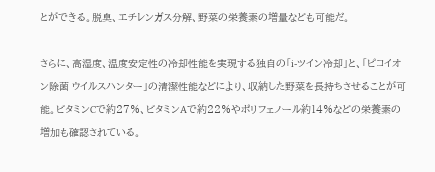とができる。脱臭、エチレンガス分解、野菜の栄養素の増量なども可能だ。

さらに、高湿度、温度安定性の冷却性能を実現する独自の「i-ツイン冷却」と、「ピコイオン除菌 ウイルスハンター」の清潔性能などにより、収納した野菜を長持ちさせることが可能。ビタミンCで約27%、ビタミンAで約22%やポリフェノール約14%などの栄養素の増加も確認されている。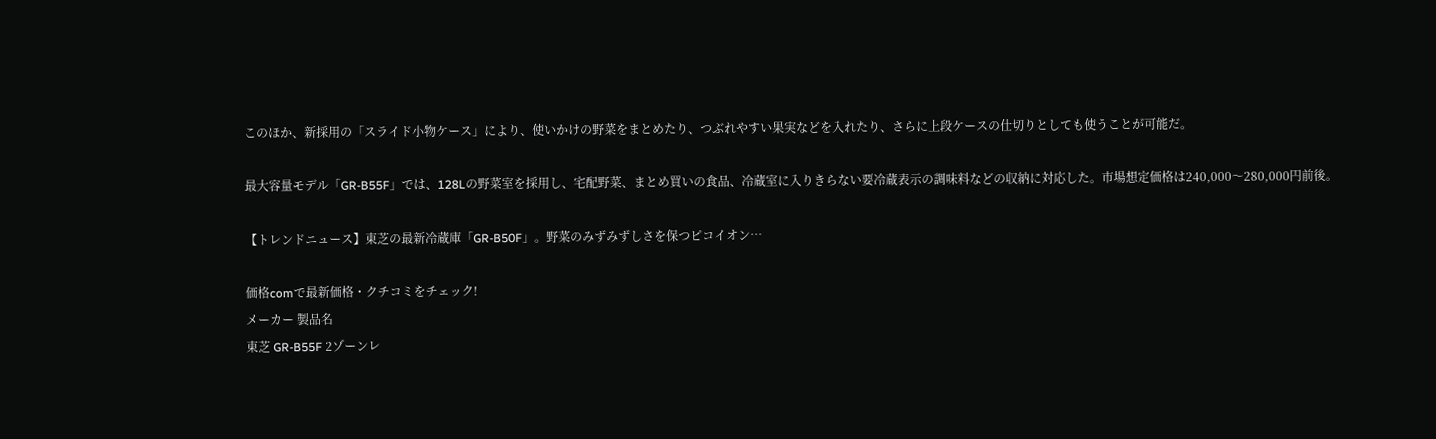このほか、新採用の「スライド小物ケース」により、使いかけの野菜をまとめたり、つぶれやすい果実などを入れたり、さらに上段ケースの仕切りとしても使うことが可能だ。

最大容量モデル「GR-B55F」では、128Lの野菜室を採用し、宅配野菜、まとめ買いの食品、冷蔵室に入りきらない要冷蔵表示の調味料などの収納に対応した。市場想定価格は240,000〜280,000円前後。

【トレンドニュース】東芝の最新冷蔵庫「GR-B50F」。野菜のみずみずしさを保つピコイオン…

価格comで最新価格・クチコミをチェック!
メーカー 製品名
東芝 GR-B55F 2ゾーンレ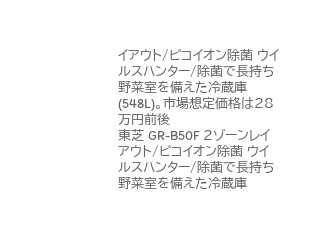イアウト/ピコイオン除菌 ウイルスハンター/除菌で長持ち野菜室を備えた冷蔵庫(548L)。市場想定価格は28万円前後
東芝 GR-B50F 2ゾーンレイアウト/ピコイオン除菌 ウイルスハンター/除菌で長持ち野菜室を備えた冷蔵庫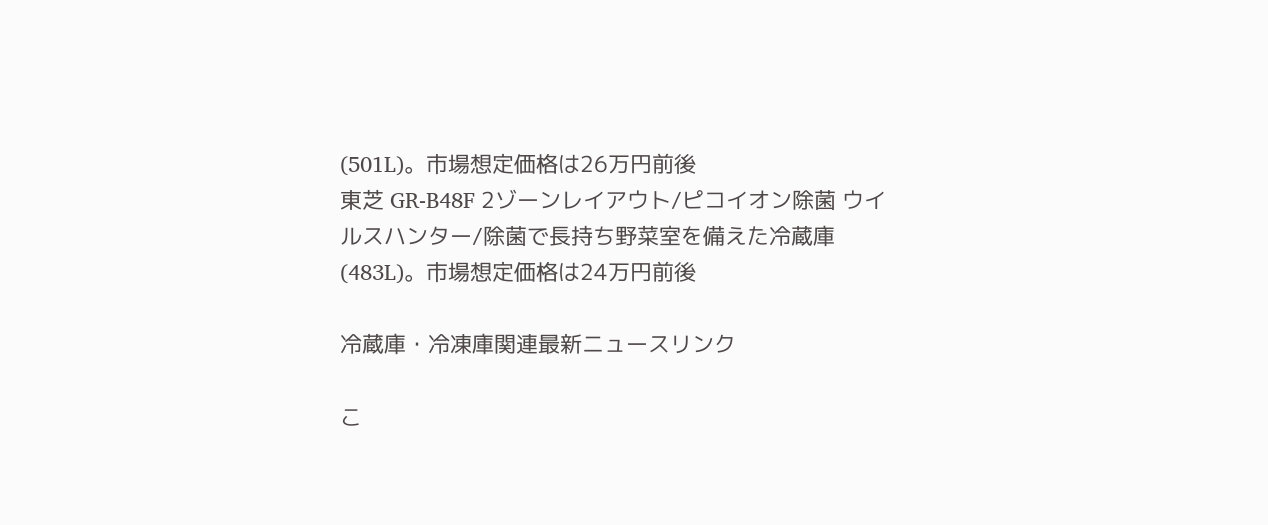(501L)。市場想定価格は26万円前後
東芝 GR-B48F 2ゾーンレイアウト/ピコイオン除菌 ウイルスハンター/除菌で長持ち野菜室を備えた冷蔵庫(483L)。市場想定価格は24万円前後

冷蔵庫・冷凍庫関連最新ニュースリンク

こ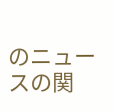のニュースの関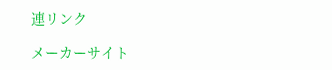連リンク

メーカーサイト